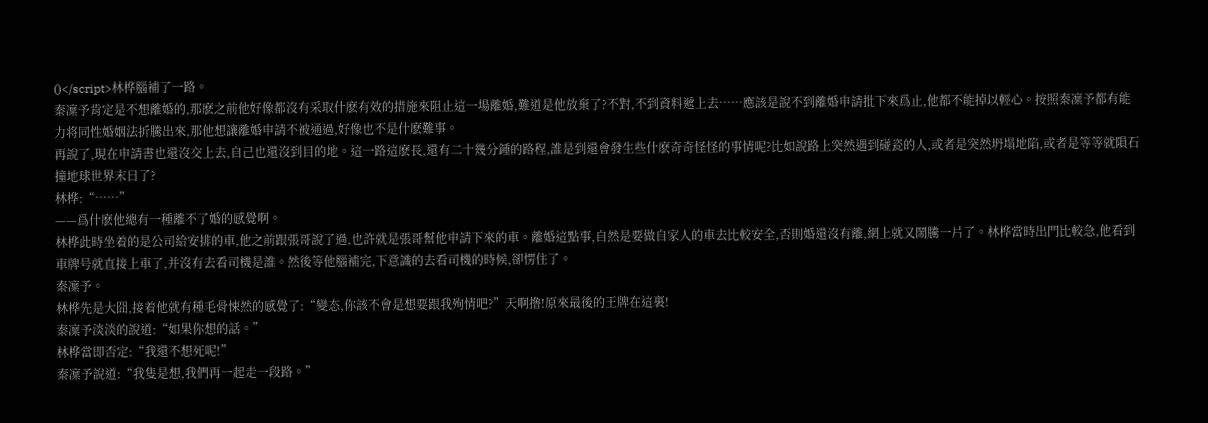()</script>林桦腦補了一路。
秦凜予肯定是不想離婚的,那麽之前他好像都沒有采取什麽有效的措施來阻止這一場離婚,難道是他放棄了?不對,不到資料遞上去……應該是說不到離婚申請批下來爲止,他都不能掉以輕心。按照秦凜予都有能力将同性婚姻法折騰出來,那他想讓離婚申請不被通過,好像也不是什麽難事。
再說了,現在申請書也還沒交上去,自己也還沒到目的地。這一路這麽長,還有二十幾分鍾的路程,誰是到還會發生些什麽奇奇怪怪的事情呢?比如說路上突然遇到碰瓷的人,或者是突然坍塌地陷,或者是等等就隕石撞地球世界末日了?
林桦:“……”
——爲什麽他總有一種離不了婚的感覺啊。
林桦此時坐着的是公司給安排的車,他之前跟張哥說了過,也許就是張哥幫他申請下來的車。離婚這點事,自然是要做自家人的車去比較安全,否則婚還沒有離,網上就又鬧騰一片了。林桦當時出門比較急,他看到車牌号就直接上車了,并沒有去看司機是誰。然後等他腦補完,下意識的去看司機的時候,卻愣住了。
秦凜予。
林桦先是大囧,接着他就有種毛骨悚然的感覺了:“變态,你該不會是想要跟我殉情吧?”天啊撸!原來最後的王牌在這裏!
秦凜予淡淡的說道:“如果你想的話。”
林桦當即否定:“我還不想死呢!”
秦凜予說道:“我隻是想,我們再一起走一段路。”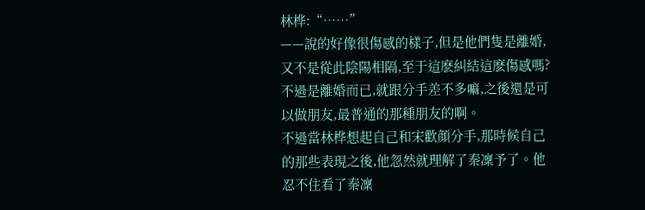林桦:“……”
——說的好像很傷感的樣子,但是他們隻是離婚,又不是從此陰陽相隔,至于這麽糾結這麽傷感嗎?不過是離婚而已,就跟分手差不多嘛,之後還是可以做朋友,最普通的那種朋友的啊。
不過當林桦想起自己和宋歡顔分手,那時候自己的那些表現之後,他忽然就理解了秦凜予了。他忍不住看了秦凜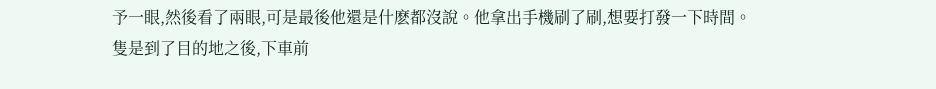予一眼,然後看了兩眼,可是最後他還是什麽都沒說。他拿出手機刷了刷,想要打發一下時間。
隻是到了目的地之後,下車前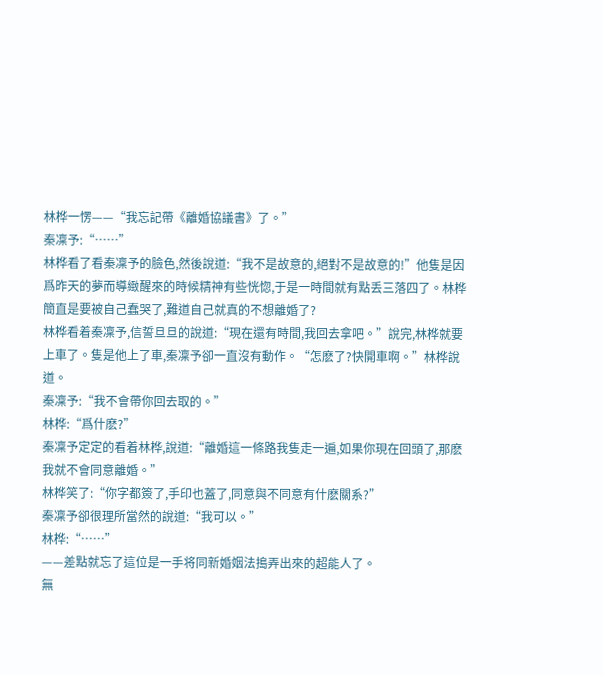林桦一愣——“我忘記帶《離婚協議書》了。”
秦凜予:“……”
林桦看了看秦凜予的臉色,然後說道:“我不是故意的,絕對不是故意的!”他隻是因爲昨天的夢而導緻醒來的時候精神有些恍惚,于是一時間就有點丢三落四了。林桦簡直是要被自己蠢哭了,難道自己就真的不想離婚了?
林桦看着秦凜予,信誓旦旦的說道:“現在還有時間,我回去拿吧。”說完,林桦就要上車了。隻是他上了車,秦凜予卻一直沒有動作。“怎麽了?快開車啊。”林桦說道。
秦凜予:“我不會帶你回去取的。”
林桦:“爲什麽?”
秦凜予定定的看着林桦,說道:“離婚這一條路我隻走一遍,如果你現在回頭了,那麽我就不會同意離婚。”
林桦笑了:“你字都簽了,手印也蓋了,同意與不同意有什麽關系?”
秦凜予卻很理所當然的說道:“我可以。”
林桦:“……”
——差點就忘了這位是一手将同新婚姻法搗弄出來的超能人了。
無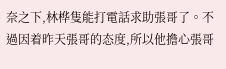奈之下,林桦隻能打電話求助張哥了。不過因着昨天張哥的态度,所以他擔心張哥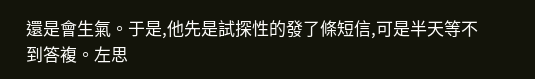還是會生氣。于是,他先是試探性的發了條短信,可是半天等不到答複。左思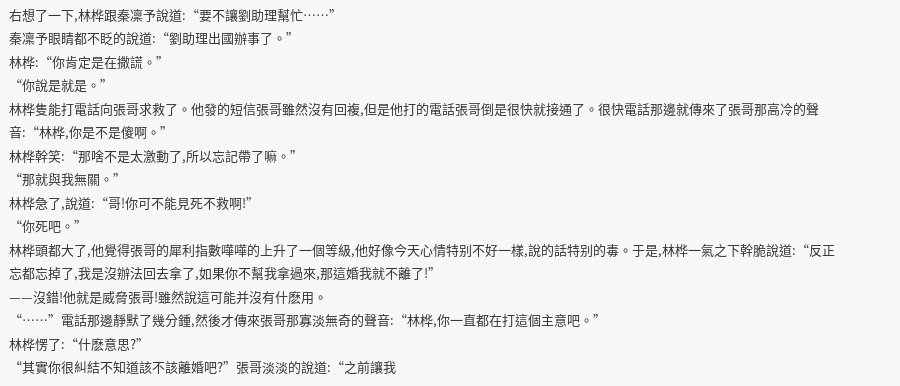右想了一下,林桦跟秦凜予說道:“要不讓劉助理幫忙……”
秦凜予眼睛都不眨的說道:“劉助理出國辦事了。”
林桦:“你肯定是在撒謊。”
“你說是就是。”
林桦隻能打電話向張哥求救了。他發的短信張哥雖然沒有回複,但是他打的電話張哥倒是很快就接通了。很快電話那邊就傳來了張哥那高冷的聲音:“林桦,你是不是傻啊。”
林桦幹笑:“那啥不是太激動了,所以忘記帶了嘛。”
“那就與我無關。”
林桦急了,說道:“哥!你可不能見死不救啊!”
“你死吧。”
林桦頭都大了,他覺得張哥的犀利指數嘩嘩的上升了一個等級,他好像今天心情特别不好一樣,說的話特别的毒。于是,林桦一氣之下幹脆說道:“反正忘都忘掉了,我是沒辦法回去拿了,如果你不幫我拿過來,那這婚我就不離了!”
——沒錯!他就是威脅張哥!雖然說這可能并沒有什麽用。
“……”電話那邊靜默了幾分鍾,然後才傳來張哥那寡淡無奇的聲音:“林桦,你一直都在打這個主意吧。”
林桦愣了:“什麽意思?”
“其實你很糾結不知道該不該離婚吧?”張哥淡淡的說道:“之前讓我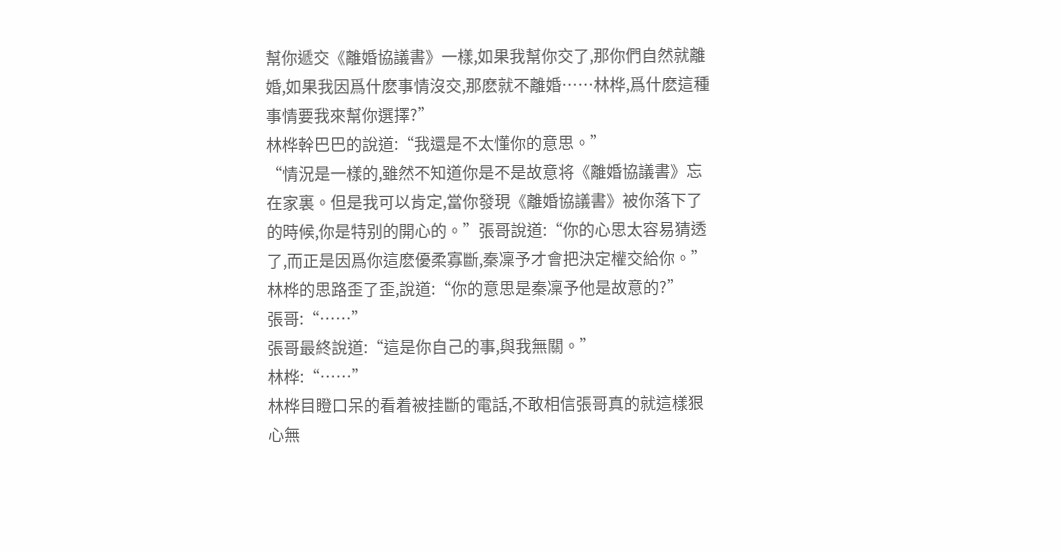幫你遞交《離婚協議書》一樣,如果我幫你交了,那你們自然就離婚,如果我因爲什麽事情沒交,那麽就不離婚……林桦,爲什麽這種事情要我來幫你選擇?”
林桦幹巴巴的說道:“我還是不太懂你的意思。”
“情況是一樣的,雖然不知道你是不是故意将《離婚協議書》忘在家裏。但是我可以肯定,當你發現《離婚協議書》被你落下了的時候,你是特别的開心的。”張哥說道:“你的心思太容易猜透了,而正是因爲你這麽優柔寡斷,秦凜予才會把決定權交給你。”
林桦的思路歪了歪,說道:“你的意思是秦凜予他是故意的?”
張哥:“……”
張哥最終說道:“這是你自己的事,與我無關。”
林桦:“……”
林桦目瞪口呆的看着被挂斷的電話,不敢相信張哥真的就這樣狠心無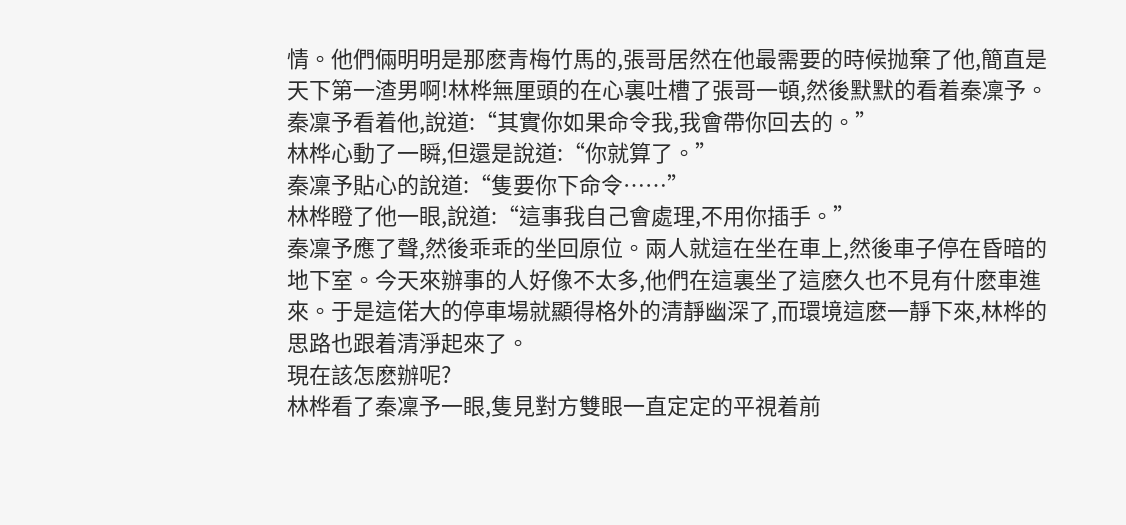情。他們倆明明是那麽青梅竹馬的,張哥居然在他最需要的時候抛棄了他,簡直是天下第一渣男啊!林桦無厘頭的在心裏吐槽了張哥一頓,然後默默的看着秦凜予。
秦凜予看着他,說道:“其實你如果命令我,我會帶你回去的。”
林桦心動了一瞬,但還是說道:“你就算了。”
秦凜予貼心的說道:“隻要你下命令……”
林桦瞪了他一眼,說道:“這事我自己會處理,不用你插手。”
秦凜予應了聲,然後乖乖的坐回原位。兩人就這在坐在車上,然後車子停在昏暗的地下室。今天來辦事的人好像不太多,他們在這裏坐了這麽久也不見有什麽車進來。于是這偌大的停車場就顯得格外的清靜幽深了,而環境這麽一靜下來,林桦的思路也跟着清淨起來了。
現在該怎麽辦呢?
林桦看了秦凜予一眼,隻見對方雙眼一直定定的平視着前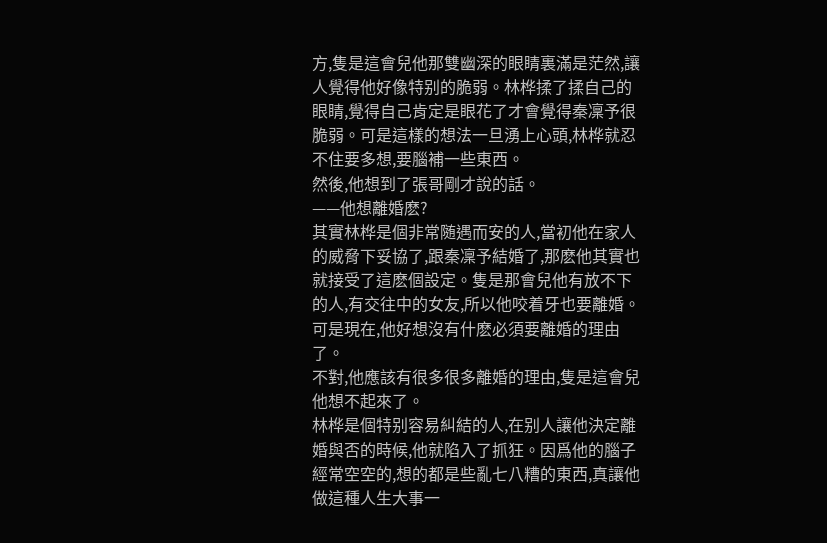方,隻是這會兒他那雙幽深的眼睛裏滿是茫然,讓人覺得他好像特别的脆弱。林桦揉了揉自己的眼睛,覺得自己肯定是眼花了才會覺得秦凜予很脆弱。可是這樣的想法一旦湧上心頭,林桦就忍不住要多想,要腦補一些東西。
然後,他想到了張哥剛才說的話。
——他想離婚麽?
其實林桦是個非常随遇而安的人,當初他在家人的威脅下妥協了,跟秦凜予結婚了,那麽他其實也就接受了這麽個設定。隻是那會兒他有放不下的人,有交往中的女友,所以他咬着牙也要離婚。可是現在,他好想沒有什麽必須要離婚的理由了。
不對,他應該有很多很多離婚的理由,隻是這會兒他想不起來了。
林桦是個特别容易糾結的人,在别人讓他決定離婚與否的時候,他就陷入了抓狂。因爲他的腦子經常空空的,想的都是些亂七八糟的東西,真讓他做這種人生大事一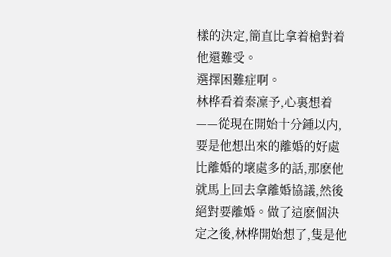樣的決定,簡直比拿着槍對着他還難受。
選擇困難症啊。
林桦看着秦凜予,心裏想着——從現在開始十分鍾以内,要是他想出來的離婚的好處比離婚的壞處多的話,那麽他就馬上回去拿離婚協議,然後絕對要離婚。做了這麽個決定之後,林桦開始想了,隻是他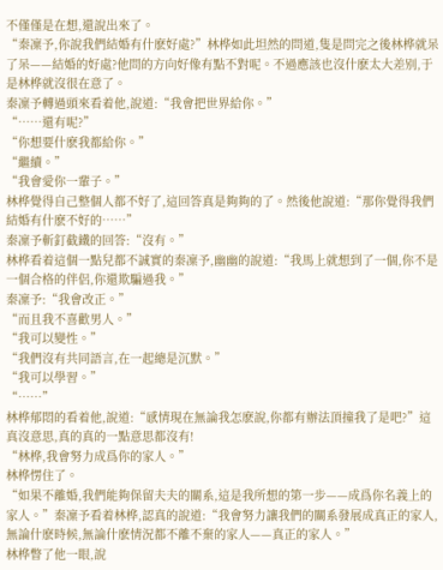不僅僅是在想,還說出來了。
“秦凜予,你說我們結婚有什麽好處?”林桦如此坦然的問道,隻是問完之後林桦就呆了呆——結婚的好處?他問的方向好像有點不對呢。不過應該也沒什麽太大差别,于是林桦就沒很在意了。
秦凜予轉過頭來看着他,說道:“我會把世界給你。”
“……還有呢?”
“你想要什麽我都給你。”
“繼續。”
“我會愛你一輩子。”
林桦覺得自己整個人都不好了,這回答真是夠夠的了。然後他說道:“那你覺得我們結婚有什麽不好的……”
秦凜予斬釘截鐵的回答:“沒有。”
林桦看着這個一點兒都不誠實的秦凜予,幽幽的說道:“我馬上就想到了一個,你不是一個合格的伴侶,你還欺騙過我。”
秦凜予:“我會改正。”
“而且我不喜歡男人。”
“我可以變性。”
“我們沒有共同語言,在一起總是沉默。”
“我可以學習。”
“……”
林桦郁悶的看着他,說道:“感情現在無論我怎麽說,你都有辦法頂撞我了是吧?”這真沒意思,真的真的一點意思都沒有!
“林桦,我會努力成爲你的家人。”
林桦愣住了。
“如果不離婚,我們能夠保留夫夫的關系,這是我所想的第一步——成爲你名義上的家人。”秦凜予看着林桦,認真的說道:“我會努力讓我們的關系發展成真正的家人,無論什麽時候,無論什麽情況都不離不棄的家人——真正的家人。”
林桦瞥了他一眼,說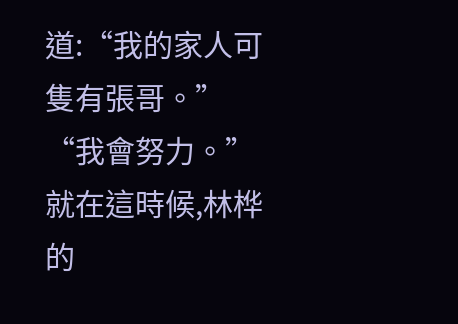道:“我的家人可隻有張哥。”
“我會努力。”
就在這時候,林桦的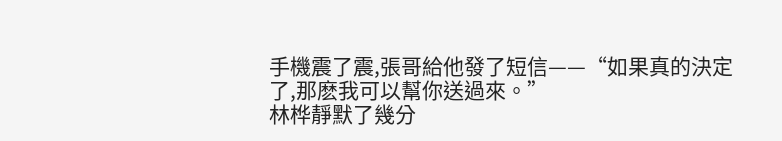手機震了震,張哥給他發了短信——“如果真的決定了,那麽我可以幫你送過來。”
林桦靜默了幾分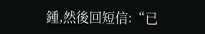鍾,然後回短信:“已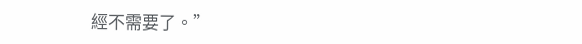經不需要了。”